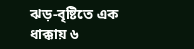ঝড়-বৃষ্টিতে এক ধাক্কায় ৬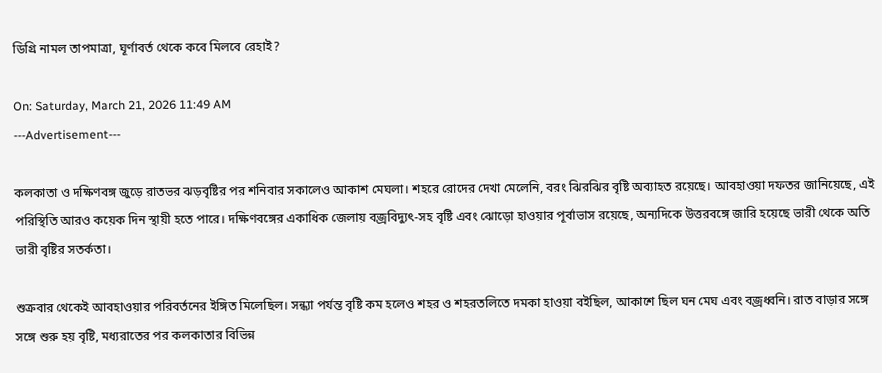ডিগ্রি নামল তাপমাত্রা, ঘূর্ণাবর্ত থেকে কবে মিলবে রেহাই?

On: Saturday, March 21, 2026 11:49 AM
---Advertisement---

কলকাতা ও দক্ষিণবঙ্গ জুড়ে রাতভর ঝড়বৃষ্টির পর শনিবার সকালেও আকাশ মেঘলা। শহরে রোদের দেখা মেলেনি, বরং ঝিরঝির বৃষ্টি অব্যাহত রয়েছে। আবহাওয়া দফতর জানিয়েছে, এই পরিস্থিতি আরও কয়েক দিন স্থায়ী হতে পারে। দক্ষিণবঙ্গের একাধিক জেলায় বজ্রবিদ্যুৎ-সহ বৃষ্টি এবং ঝোড়ো হাওয়ার পূর্বাভাস রয়েছে, অন্যদিকে উত্তরবঙ্গে জারি হয়েছে ভারী থেকে অতি ভারী বৃষ্টির সতর্কতা।

শুক্রবার থেকেই আবহাওয়ার পরিবর্তনের ইঙ্গিত মিলেছিল। সন্ধ্যা পর্যন্ত বৃষ্টি কম হলেও শহর ও শহরতলিতে দমকা হাওয়া বইছিল, আকাশে ছিল ঘন মেঘ এবং বজ্রধ্বনি। রাত বাড়ার সঙ্গে সঙ্গে শুরু হয় বৃষ্টি, মধ্যরাতের পর কলকাতার বিভিন্ন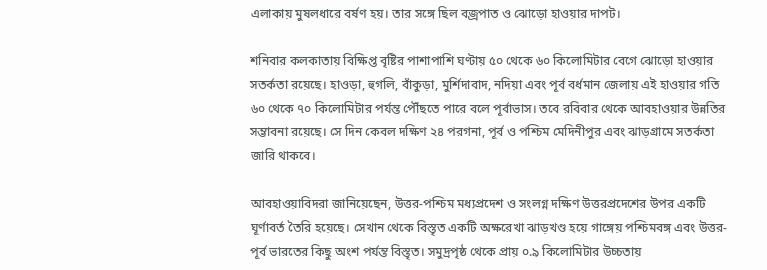এলাকায় মুষলধারে বর্ষণ হয়। তার সঙ্গে ছিল বজ্রপাত ও ঝোড়ো হাওয়ার দাপট।

শনিবার কলকাতায় বিক্ষিপ্ত বৃষ্টির পাশাপাশি ঘণ্টায় ৫০ থেকে ৬০ কিলোমিটার বেগে ঝোড়ো হাওয়ার সতর্কতা রয়েছে। হাওড়া, হুগলি, বাঁকুড়া, মুর্শিদাবাদ, নদিয়া এবং পূর্ব বর্ধমান জেলায় এই হাওয়ার গতি ৬০ থেকে ৭০ কিলোমিটার পর্যন্ত পৌঁছতে পারে বলে পূর্বাভাস। তবে রবিবার থেকে আবহাওয়ার উন্নতির সম্ভাবনা রয়েছে। সে দিন কেবল দক্ষিণ ২৪ পরগনা, পূর্ব ও পশ্চিম মেদিনীপুর এবং ঝাড়গ্রামে সতর্কতা জারি থাকবে।

আবহাওয়াবিদরা জানিয়েছেন, উত্তর-পশ্চিম মধ্যপ্রদেশ ও সংলগ্ন দক্ষিণ উত্তরপ্রদেশের উপর একটি ঘূর্ণাবর্ত তৈরি হয়েছে। সেখান থেকে বিস্তৃত একটি অক্ষরেখা ঝাড়খণ্ড হয়ে গাঙ্গেয় পশ্চিমবঙ্গ এবং উত্তর-পূর্ব ভারতের কিছু অংশ পর্যন্ত বিস্তৃত। সমুদ্রপৃষ্ঠ থেকে প্রায় ০.৯ কিলোমিটার উচ্চতায়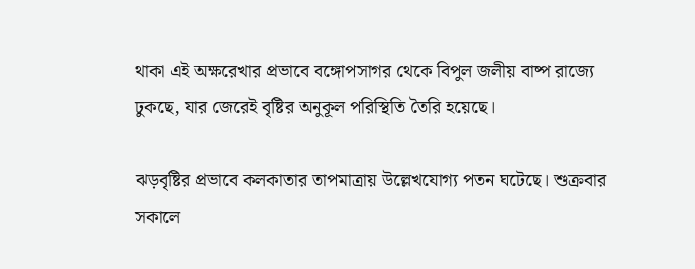থাকা এই অক্ষরেখার প্রভাবে বঙ্গোপসাগর থেকে বিপুল জলীয় বাষ্প রাজ্যে ঢুকছে, যার জেরেই বৃষ্টির অনুকূল পরিস্থিতি তৈরি হয়েছে।

ঝড়বৃষ্টির প্রভাবে কলকাতার তাপমাত্রায় উল্লেখযোগ্য পতন ঘটেছে। শুক্রবার সকালে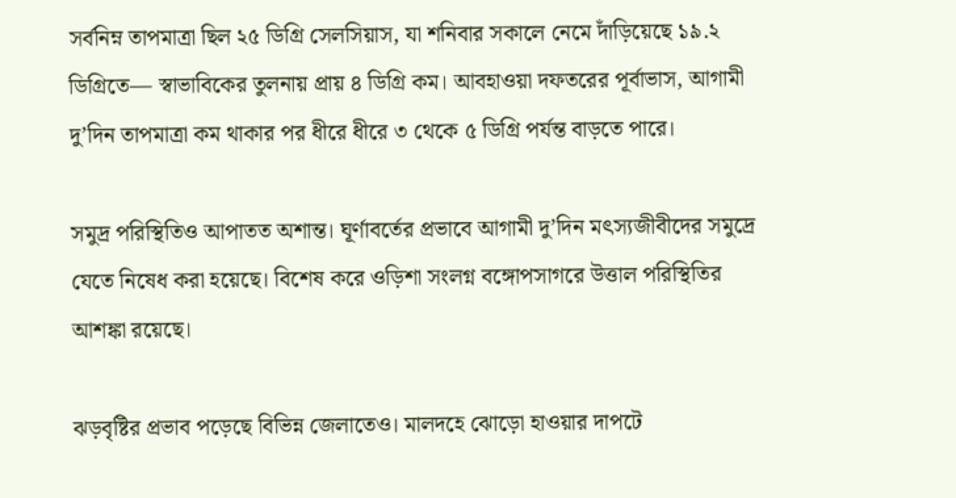সর্বনিম্ন তাপমাত্রা ছিল ২৫ ডিগ্রি সেলসিয়াস, যা শনিবার সকালে নেমে দাঁড়িয়েছে ১৯.২ ডিগ্রিতে— স্বাভাবিকের তুলনায় প্রায় ৪ ডিগ্রি কম। আবহাওয়া দফতরের পূর্বাভাস, আগামী দু’দিন তাপমাত্রা কম থাকার পর ধীরে ধীরে ৩ থেকে ৫ ডিগ্রি পর্যন্ত বাড়তে পারে।

সমুদ্র পরিস্থিতিও আপাতত অশান্ত। ঘূর্ণাবর্তের প্রভাবে আগামী দু’দিন মৎস্যজীবীদের সমুদ্রে যেতে নিষেধ করা হয়েছে। বিশেষ করে ওড়িশা সংলগ্ন বঙ্গোপসাগরে উত্তাল পরিস্থিতির আশঙ্কা রয়েছে।

ঝড়বৃষ্টির প্রভাব পড়েছে বিভিন্ন জেলাতেও। মালদহে ঝোড়ো হাওয়ার দাপটে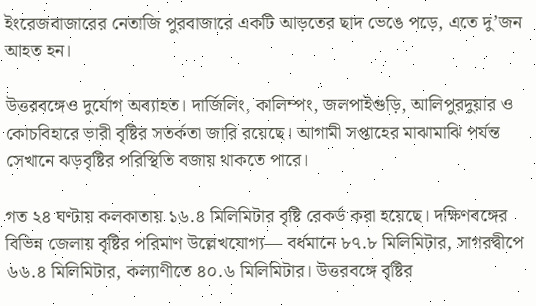ইংরেজবাজারের নেতাজি পুরবাজারে একটি আড়তের ছাদ ভেঙে পড়ে, এতে দু’জন আহত হন।

উত্তরবঙ্গেও দুর্যোগ অব্যাহত। দার্জিলিং, কালিম্পং, জলপাইগুড়ি, আলিপুরদুয়ার ও কোচবিহারে ভারী বৃষ্টির সতর্কতা জারি রয়েছে। আগামী সপ্তাহের মাঝামাঝি পর্যন্ত সেখানে ঝড়বৃষ্টির পরিস্থিতি বজায় থাকতে পারে।

গত ২৪ ঘণ্টায় কলকাতায় ১৬.৪ মিলিমিটার বৃষ্টি রেকর্ড করা হয়েছে। দক্ষিণবঙ্গের বিভিন্ন জেলায় বৃষ্টির পরিমাণ উল্লেখযোগ্য— বর্ধমানে ৮৭.৮ মিলিমিটার, সাগরদ্বীপে ৬৬.৪ মিলিমিটার, কল্যাণীতে ৪০.৬ মিলিমিটার। উত্তরবঙ্গে বৃষ্টির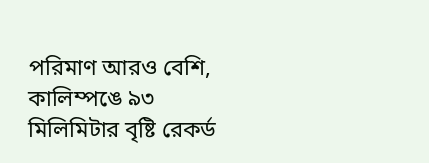পরিমাণ আরও বেশি, কালিম্পঙে ৯৩ মিলিমিটার বৃষ্টি রেকর্ড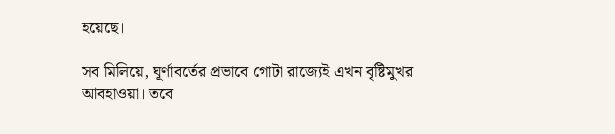হয়েছে।

সব মিলিয়ে, ঘূর্ণাবর্তের প্রভাবে গোটা রাজ্যেই এখন বৃষ্টিমুখর আবহাওয়া। তবে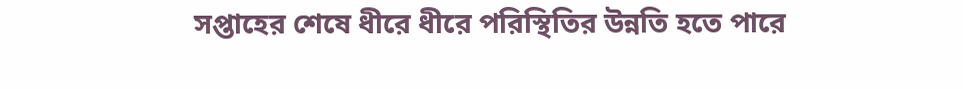সপ্তাহের শেষে ধীরে ধীরে পরিস্থিতির উন্নতি হতে পারে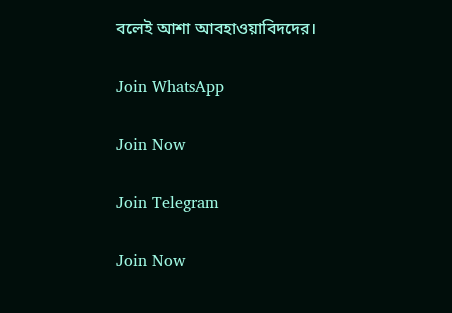বলেই আশা আবহাওয়াবিদদের।

Join WhatsApp

Join Now

Join Telegram

Join Now